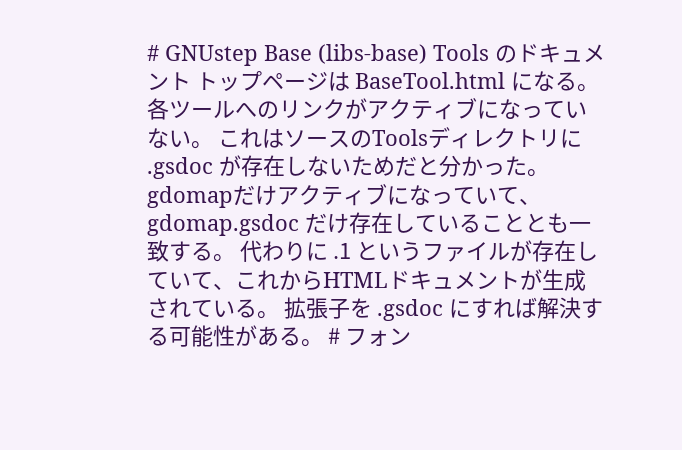# GNUstep Base (libs-base) Tools のドキュメント トップページは BaseTool.html になる。 各ツールへのリンクがアクティブになっていない。 これはソースのToolsディレクトリに .gsdoc が存在しないためだと分かった。 gdomapだけアクティブになっていて、gdomap.gsdoc だけ存在していることとも一致する。 代わりに .1 というファイルが存在していて、これからHTMLドキュメントが生成されている。 拡張子を .gsdoc にすれば解決する可能性がある。 # フォン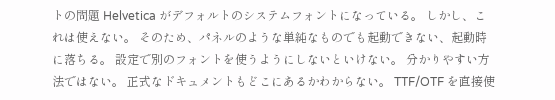トの問題 Helvetica がデフォルトのシステムフォントになっている。 しかし、これは使えない。 そのため、パネルのような単純なものでも起動できない、起動時に落ちる。 設定で別のフォントを使うようにしないといけない。 分かりやすい方法ではない。 正式なドキュメントもどこにあるかわからない。 TTF/OTF を直接使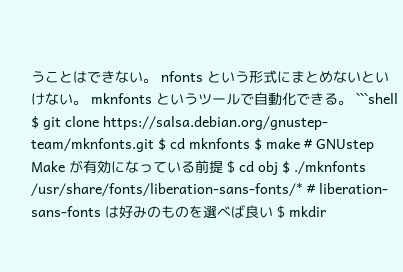うことはできない。 nfonts という形式にまとめないといけない。 mknfonts というツールで自動化できる。 ```shell $ git clone https://salsa.debian.org/gnustep-team/mknfonts.git $ cd mknfonts $ make # GNUstep Make が有効になっている前提 $ cd obj $ ./mknfonts /usr/share/fonts/liberation-sans-fonts/* # liberation-sans-fonts は好みのものを選べば良い $ mkdir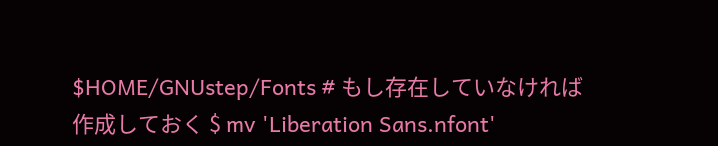$HOME/GNUstep/Fonts # もし存在していなければ作成しておく $ mv 'Liberation Sans.nfont'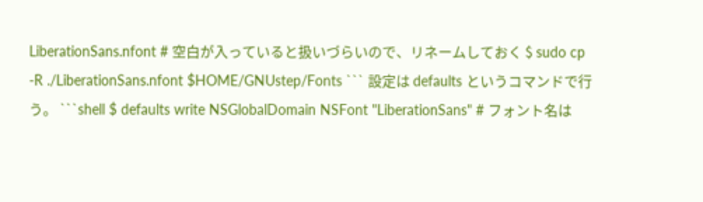LiberationSans.nfont # 空白が入っていると扱いづらいので、リネームしておく $ sudo cp -R ./LiberationSans.nfont $HOME/GNUstep/Fonts ``` 設定は defaults というコマンドで行う。 ```shell $ defaults write NSGlobalDomain NSFont "LiberationSans" # フォント名は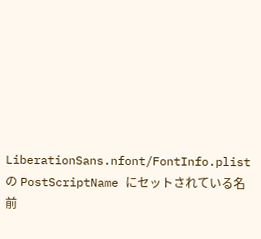LiberationSans.nfont/FontInfo.plist の PostScriptName にセットされている名前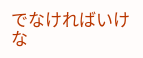でなければいけな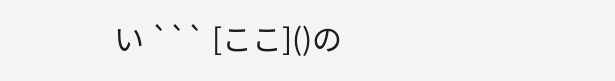い ``` [ここ]()の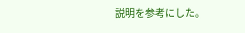説明を参考にした。